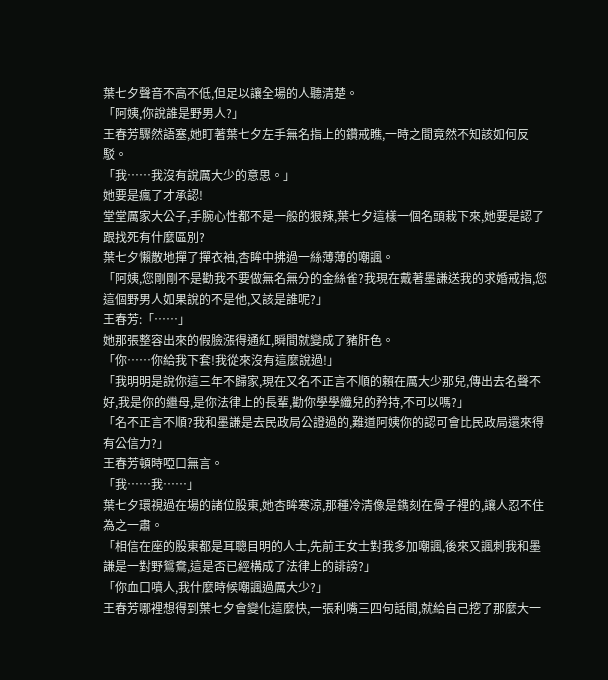葉七夕聲音不高不低,但足以讓全場的人聽清楚。
「阿姨,你說誰是野男人?」
王春芳驟然語塞,她盯著葉七夕左手無名指上的鑽戒瞧,一時之間竟然不知該如何反駁。
「我……我沒有說厲大少的意思。」
她要是瘋了才承認!
堂堂厲家大公子,手腕心性都不是一般的狠辣,葉七夕這樣一個名頭栽下來,她要是認了跟找死有什麼區別?
葉七夕懶散地撣了撣衣袖,杏眸中拂過一絲薄薄的嘲諷。
「阿姨,您剛剛不是勸我不要做無名無分的金絲雀?我現在戴著墨謙送我的求婚戒指,您這個野男人如果說的不是他,又該是誰呢?」
王春芳:「……」
她那張整容出來的假臉漲得通紅,瞬間就變成了豬肝色。
「你……你給我下套!我從來沒有這麼說過!」
「我明明是說你這三年不歸家,現在又名不正言不順的賴在厲大少那兒,傳出去名聲不好,我是你的繼母,是你法律上的長輩,勸你學學纖兒的矜持,不可以嗎?」
「名不正言不順?我和墨謙是去民政局公證過的,難道阿姨你的認可會比民政局還來得有公信力?」
王春芳頓時啞口無言。
「我……我……」
葉七夕環視過在場的諸位股東,她杏眸寒涼,那種冷清像是鐫刻在骨子裡的,讓人忍不住為之一肅。
「相信在座的股東都是耳聰目明的人士,先前王女士對我多加嘲諷,後來又諷刺我和墨謙是一對野鴛鴦,這是否已經構成了法律上的誹謗?」
「你血口噴人,我什麼時候嘲諷過厲大少?」
王春芳哪裡想得到葉七夕會變化這麼快,一張利嘴三四句話間,就給自己挖了那麼大一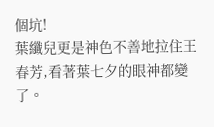個坑!
葉纖兒更是神色不善地拉住王春芳,看著葉七夕的眼神都變了。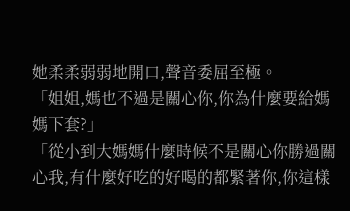她柔柔弱弱地開口,聲音委屈至極。
「姐姐,媽也不過是關心你,你為什麼要給媽媽下套?」
「從小到大媽媽什麼時候不是關心你勝過關心我,有什麼好吃的好喝的都緊著你,你這樣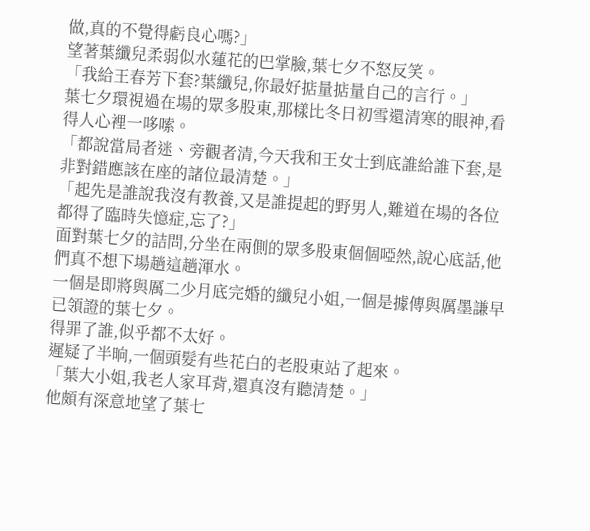做,真的不覺得虧良心嗎?」
望著葉纖兒柔弱似水蓮花的巴掌臉,葉七夕不怒反笑。
「我給王春芳下套?葉纖兒,你最好掂量掂量自己的言行。」
葉七夕環視過在場的眾多股東,那樣比冬日初雪還清寒的眼神,看得人心裡一哆嗦。
「都說當局者迷、旁觀者清,今天我和王女士到底誰給誰下套,是非對錯應該在座的諸位最清楚。」
「起先是誰說我沒有教養,又是誰提起的野男人,難道在場的各位都得了臨時失憶症,忘了?」
面對葉七夕的詰問,分坐在兩側的眾多股東個個啞然,說心底話,他們真不想下場趟這趟渾水。
一個是即將與厲二少月底完婚的纖兒小姐,一個是據傳與厲墨謙早已領證的葉七夕。
得罪了誰,似乎都不太好。
遲疑了半晌,一個頭髮有些花白的老股東站了起來。
「葉大小姐,我老人家耳背,還真沒有聽清楚。」
他頗有深意地望了葉七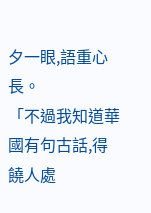夕一眼,語重心長。
「不過我知道華國有句古話,得饒人處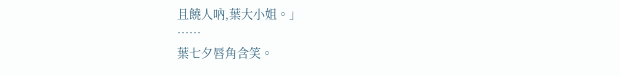且饒人吶,葉大小姐。」
……
葉七夕唇角含笑。